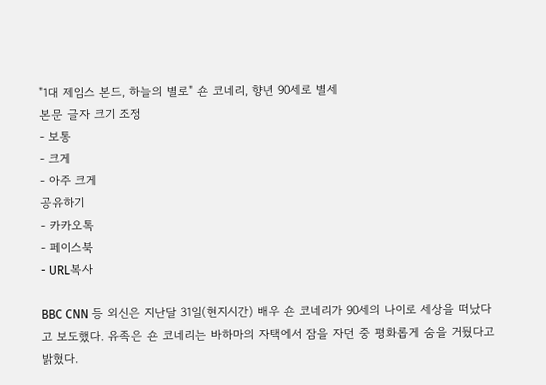"1대 제임스 본드, 하늘의 별로" 숀 코네리, 향년 90세로 별세
본문 글자 크기 조정
- 보통
- 크게
- 아주 크게
공유하기
- 카카오톡
- 페이스북
- URL복사

BBC CNN 등 외신은 지난달 31일(현지시간) 배우 숀 코네리가 90세의 나이로 세상을 떠났다고 보도했다. 유족은 숀 코네리는 바하마의 자택에서 잠을 자던 중 평화롭게 숨을 거뒀다고 밝혔다.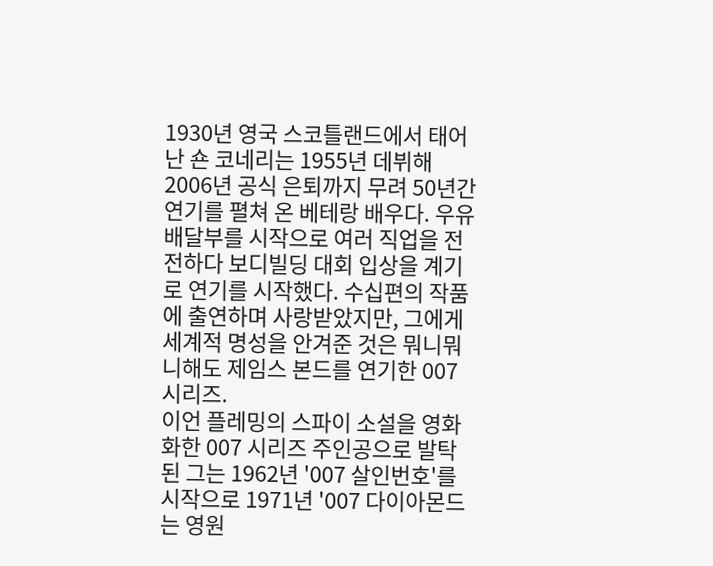1930년 영국 스코틀랜드에서 태어난 숀 코네리는 1955년 데뷔해 2006년 공식 은퇴까지 무려 50년간 연기를 펼쳐 온 베테랑 배우다. 우유배달부를 시작으로 여러 직업을 전전하다 보디빌딩 대회 입상을 계기로 연기를 시작했다. 수십편의 작품에 출연하며 사랑받았지만, 그에게 세계적 명성을 안겨준 것은 뭐니뭐니해도 제임스 본드를 연기한 007 시리즈.
이언 플레밍의 스파이 소설을 영화화한 007 시리즈 주인공으로 발탁된 그는 1962년 '007 살인번호'를 시작으로 1971년 '007 다이아몬드는 영원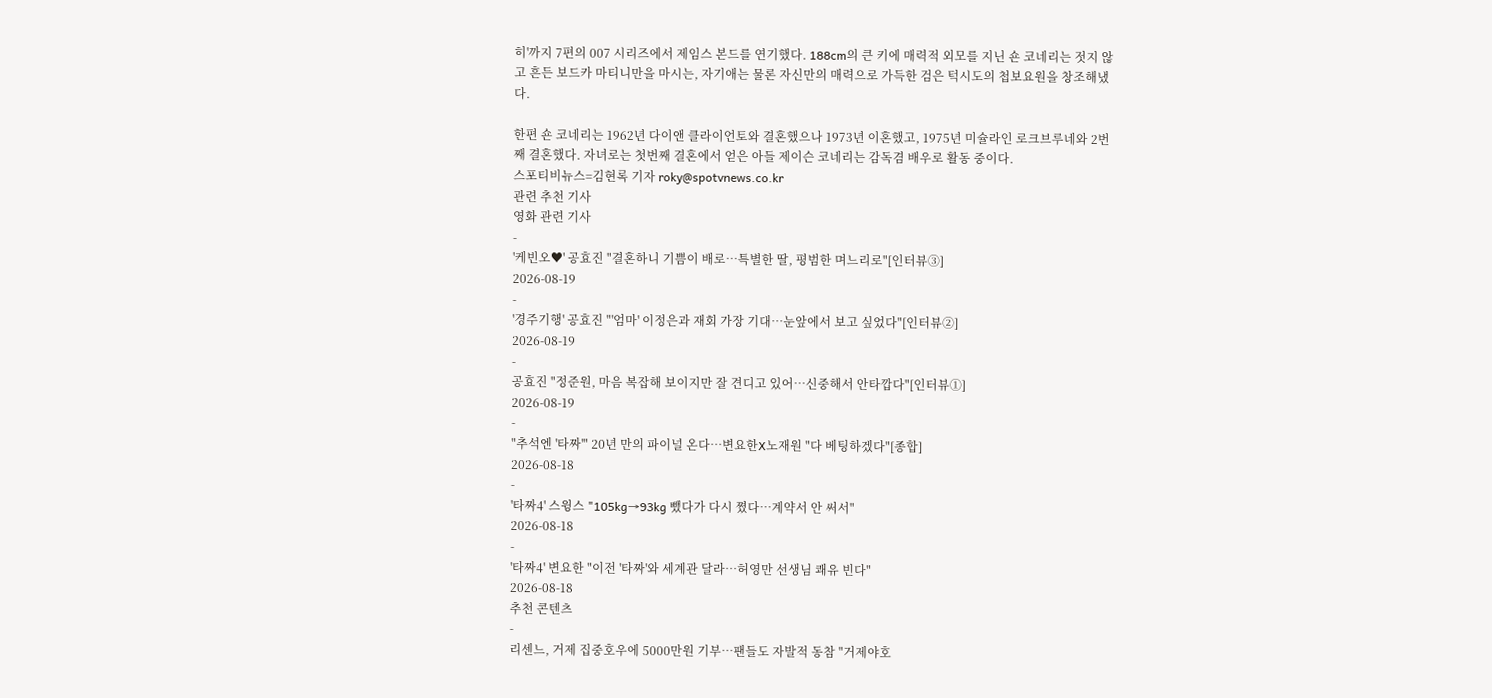히'까지 7편의 007 시리즈에서 제임스 본드를 연기했다. 188cm의 큰 키에 매력적 외모를 지닌 숀 코네리는 젓지 않고 흔든 보드카 마티니만을 마시는, 자기애는 물론 자신만의 매력으로 가득한 검은 턱시도의 첩보요원을 창조해냈다.

한편 숀 코네리는 1962년 다이앤 클라이언토와 결혼했으나 1973년 이혼했고, 1975년 미슐라인 로크브루네와 2번째 결혼했다. 자녀로는 첫번째 결혼에서 얻은 아들 제이슨 코네리는 감독겸 배우로 활동 중이다.
스포티비뉴스=김현록 기자 roky@spotvnews.co.kr
관련 추천 기사
영화 관련 기사
-
'케빈오♥' 공효진 "결혼하니 기쁨이 배로…특별한 딸, 평범한 며느리로"[인터뷰③]
2026-08-19
-
'경주기행' 공효진 "'엄마' 이정은과 재회 가장 기대…눈앞에서 보고 싶었다"[인터뷰②]
2026-08-19
-
공효진 "정준원, 마음 복잡해 보이지만 잘 견디고 있어…신중해서 안타깝다"[인터뷰①]
2026-08-19
-
"추석엔 '타짜'" 20년 만의 파이널 온다…변요한X노재원 "다 베팅하겠다"[종합]
2026-08-18
-
'타짜4' 스윙스 "105kg→93kg 뺐다가 다시 쪘다…계약서 안 써서"
2026-08-18
-
'타짜4' 변요한 "이전 '타짜'와 세계관 달라…허영만 선생님 쾌유 빈다"
2026-08-18
추천 콘텐츠
-
리센느, 거제 집중호우에 5000만원 기부…팬들도 자발적 동참 "거제야호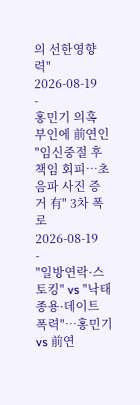의 선한영향력"
2026-08-19
-
홍민기 의혹 부인에 前연인 "임신중절 후 책임 회피…초음파 사진 증거 有" 3차 폭로
2026-08-19
-
"일방연락·스토킹" vs "낙태종용·데이트 폭력"…홍민기 vs 前연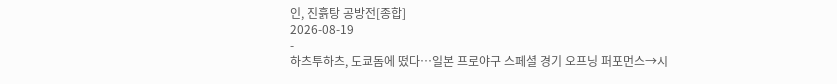인, 진흙탕 공방전[종합]
2026-08-19
-
하츠투하츠, 도쿄돔에 떴다…일본 프로야구 스페셜 경기 오프닝 퍼포먼스→시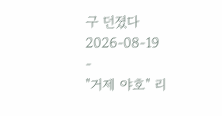구 던졌다
2026-08-19
-
"거제 야호" 리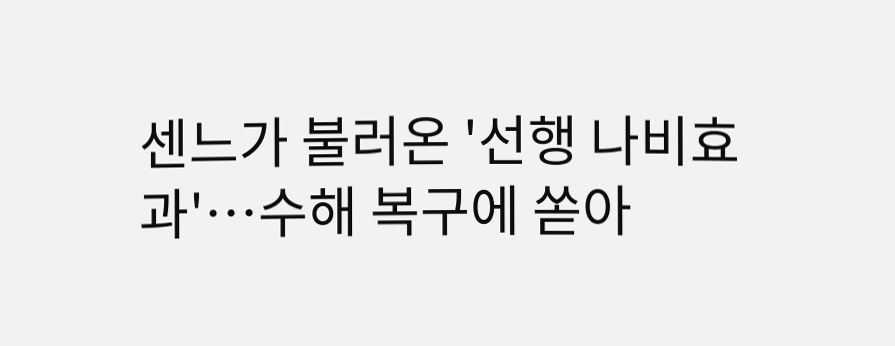센느가 불러온 '선행 나비효과'…수해 복구에 쏟아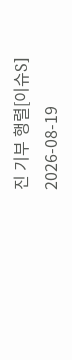진 기부 행렬[이슈S]
2026-08-19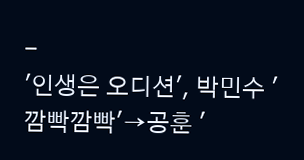-
'인생은 오디션', 박민수 '깜빡깜빡'→공훈 '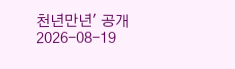천년만년' 공개
2026-08-19